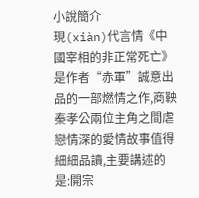小說簡介
現(xiàn)代言情《中國宰相的非正常死亡》是作者“赤軍”誠意出品的一部燃情之作,商鞅秦孝公兩位主角之間虐戀情深的愛情故事值得細細品讀,主要講述的是:開宗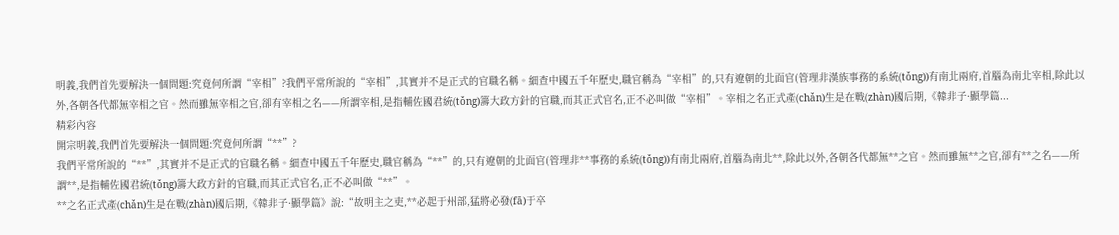明義,我們首先要解決一個問題:究竟何所謂“宰相”?我們平常所說的“宰相”,其實并不是正式的官職名稱。細查中國五千年歷史,職官稱為“宰相”的,只有遼朝的北面官(管理非漢族事務的系統(tǒng))有南北兩府,首腦為南北宰相,除此以外,各朝各代都無宰相之官。然而雖無宰相之官,卻有宰相之名——所謂宰相,是指輔佐國君統(tǒng)籌大政方針的官職,而其正式官名,正不必叫做“宰相”。宰相之名正式產(chǎn)生是在戰(zhàn)國后期,《韓非子·顯學篇...
精彩內容
開宗明義,我們首先要解決一個問題:究竟何所謂“**”?
我們平常所說的“**”,其實并不是正式的官職名稱。細查中國五千年歷史,職官稱為“**”的,只有遼朝的北面官(管理非**事務的系統(tǒng))有南北兩府,首腦為南北**,除此以外,各朝各代都無**之官。然而雖無**之官,卻有**之名——所謂**,是指輔佐國君統(tǒng)籌大政方針的官職,而其正式官名,正不必叫做“**”。
**之名正式產(chǎn)生是在戰(zhàn)國后期,《韓非子·顯學篇》說:“故明主之吏,**必起于州部,猛將必發(fā)于卒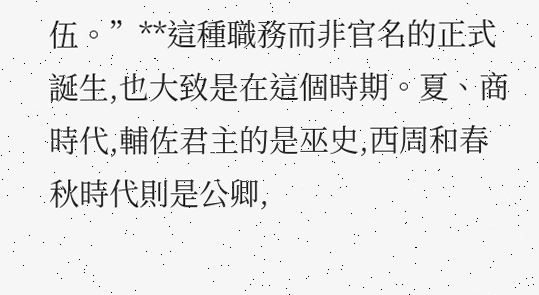伍。”**這種職務而非官名的正式誕生,也大致是在這個時期。夏、商時代,輔佐君主的是巫史,西周和春秋時代則是公卿,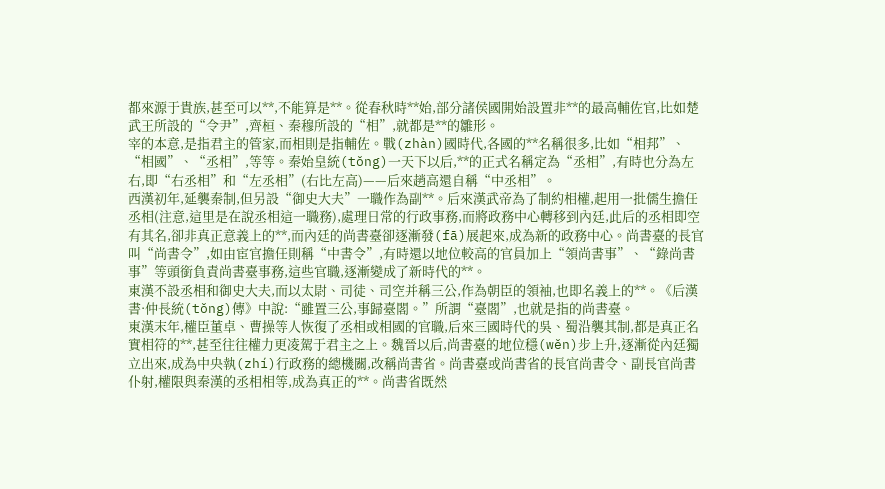都來源于貴族,甚至可以**,不能算是**。從春秋時**始,部分諸侯國開始設置非**的最高輔佐官,比如楚武王所設的“令尹”,齊桓、秦穆所設的“相”,就都是**的雛形。
宰的本意,是指君主的管家,而相則是指輔佐。戰(zhàn)國時代,各國的**名稱很多,比如“相邦”、“相國”、“丞相”,等等。秦始皇統(tǒng)一天下以后,**的正式名稱定為“丞相”,有時也分為左右,即“右丞相”和“左丞相”(右比左高)——后來趙高還自稱“中丞相”。
西漢初年,延襲秦制,但另設“御史大夫”一職作為副**。后來漢武帝為了制約相權,起用一批儒生擔任丞相(注意,這里是在說丞相這一職務),處理日常的行政事務,而將政務中心轉移到內廷,此后的丞相即空有其名,卻非真正意義上的**,而內廷的尚書臺卻逐漸發(fā)展起來,成為新的政務中心。尚書臺的長官叫“尚書令”,如由宦官擔任則稱“中書令”,有時還以地位較高的官員加上“領尚書事”、“錄尚書事”等頭銜負責尚書臺事務,這些官職,逐漸變成了新時代的**。
東漢不設丞相和御史大夫,而以太尉、司徒、司空并稱三公,作為朝臣的領袖,也即名義上的**。《后漢書·仲長統(tǒng)傳》中說:“雖置三公,事歸臺閣。”所謂“臺閣”,也就是指的尚書臺。
東漢末年,權臣董卓、曹操等人恢復了丞相或相國的官職,后來三國時代的吳、蜀沿襲其制,都是真正名實相符的**,甚至往往權力更凌駕于君主之上。魏晉以后,尚書臺的地位穩(wěn)步上升,逐漸從內廷獨立出來,成為中央執(zhí)行政務的總機關,改稱尚書省。尚書臺或尚書省的長官尚書令、副長官尚書仆射,權限與秦漢的丞相相等,成為真正的**。尚書省既然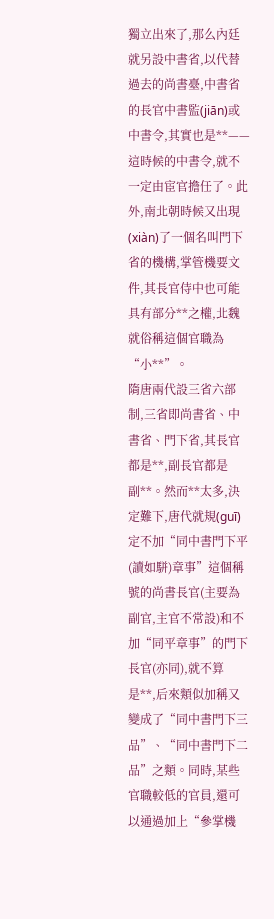獨立出來了,那么內廷就另設中書省,以代替過去的尚書臺,中書省的長官中書監(jiān)或中書令,其實也是**——這時候的中書令,就不一定由宦官擔任了。此外,南北朝時候又出現(xiàn)了一個名叫門下省的機構,掌管機要文件,其長官侍中也可能具有部分**之權,北魏就俗稱這個官職為“小**”。
隋唐兩代設三省六部制,三省即尚書省、中書省、門下省,其長官都是**,副長官都是副**。然而**太多,決定難下,唐代就規(guī)定不加“同中書門下平(讀如駢)章事”這個稱號的尚書長官(主要為副官,主官不常設)和不加“同平章事”的門下長官(亦同),就不算是**,后來類似加稱又變成了“同中書門下三品”、“同中書門下二品”之類。同時,某些官職較低的官員,還可以通過加上“參掌機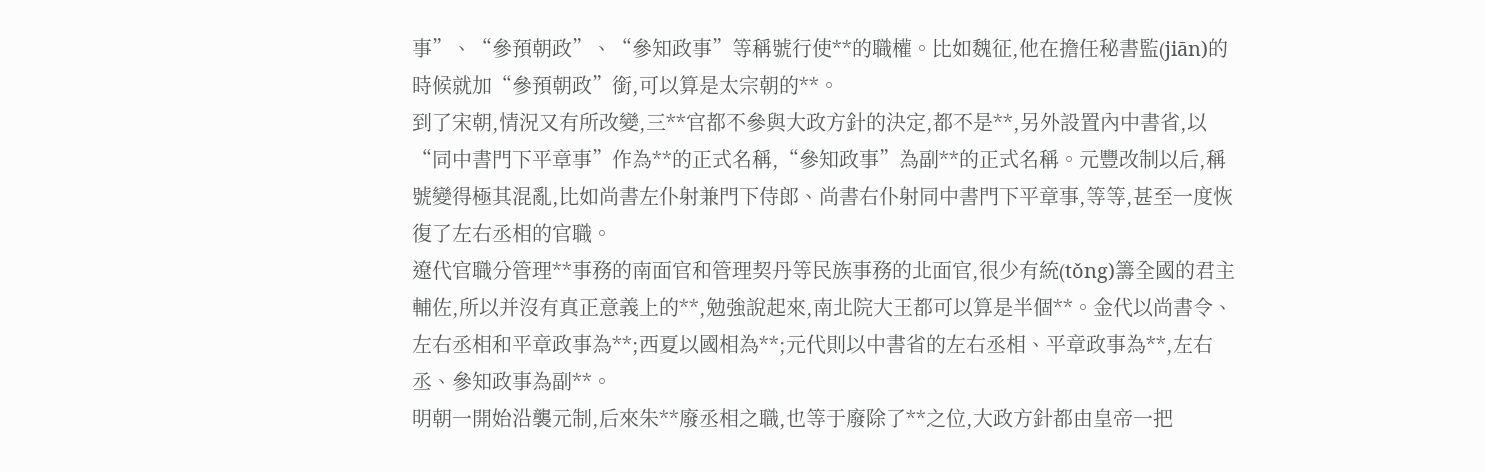事”、“參預朝政”、“參知政事”等稱號行使**的職權。比如魏征,他在擔任秘書監(jiān)的時候就加“參預朝政”銜,可以算是太宗朝的**。
到了宋朝,情況又有所改變,三**官都不參與大政方針的決定,都不是**,另外設置內中書省,以“同中書門下平章事”作為**的正式名稱,“參知政事”為副**的正式名稱。元豐改制以后,稱號變得極其混亂,比如尚書左仆射兼門下侍郎、尚書右仆射同中書門下平章事,等等,甚至一度恢復了左右丞相的官職。
遼代官職分管理**事務的南面官和管理契丹等民族事務的北面官,很少有統(tǒng)籌全國的君主輔佐,所以并沒有真正意義上的**,勉強說起來,南北院大王都可以算是半個**。金代以尚書令、左右丞相和平章政事為**;西夏以國相為**;元代則以中書省的左右丞相、平章政事為**,左右丞、參知政事為副**。
明朝一開始沿襲元制,后來朱**廢丞相之職,也等于廢除了**之位,大政方針都由皇帝一把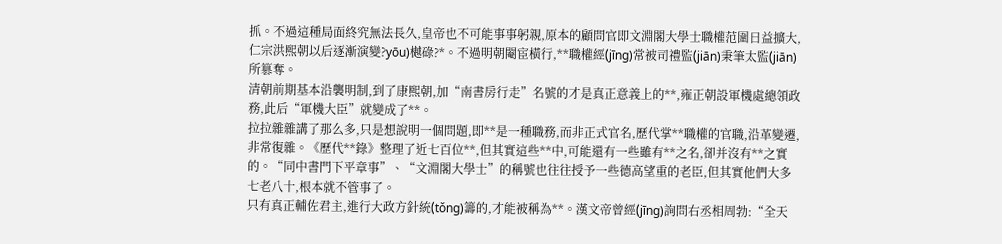抓。不過這種局面終究無法長久,皇帝也不可能事事躬親,原本的顧問官即文淵閣大學士職權范圍日益擴大,仁宗洪熙朝以后逐漸演變?yōu)樾碌?*。不過明朝閹宦橫行,**職權經(jīng)常被司禮監(jiān)秉筆太監(jiān)所篡奪。
清朝前期基本沿襲明制,到了康熙朝,加“南書房行走”名號的才是真正意義上的**,雍正朝設軍機處總領政務,此后“軍機大臣”就變成了**。
拉拉雜雜講了那么多,只是想說明一個問題,即**是一種職務,而非正式官名,歷代掌**職權的官職,沿革變遷,非常復雜。《歷代**錄》整理了近七百位**,但其實這些**中,可能還有一些雖有**之名,卻并沒有**之實的。“同中書門下平章事”、“文淵閣大學士”的稱號也往往授予一些德高望重的老臣,但其實他們大多七老八十,根本就不管事了。
只有真正輔佐君主,進行大政方針統(tǒng)籌的,才能被稱為**。漢文帝曾經(jīng)詢問右丞相周勃:“全天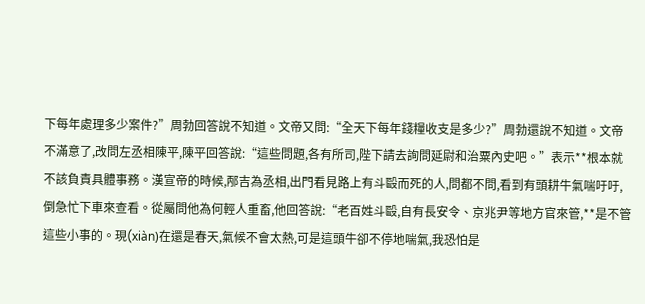下每年處理多少案件?”周勃回答說不知道。文帝又問:“全天下每年錢糧收支是多少?”周勃還說不知道。文帝不滿意了,改問左丞相陳平,陳平回答說:“這些問題,各有所司,陛下請去詢問延尉和治粟內史吧。”表示**根本就不該負責具體事務。漢宣帝的時候,邴吉為丞相,出門看見路上有斗毆而死的人,問都不問,看到有頭耕牛氣喘吁吁,倒急忙下車來查看。從屬問他為何輕人重畜,他回答說:“老百姓斗毆,自有長安令、京兆尹等地方官來管,**是不管這些小事的。現(xiàn)在還是春天,氣候不會太熱,可是這頭牛卻不停地喘氣,我恐怕是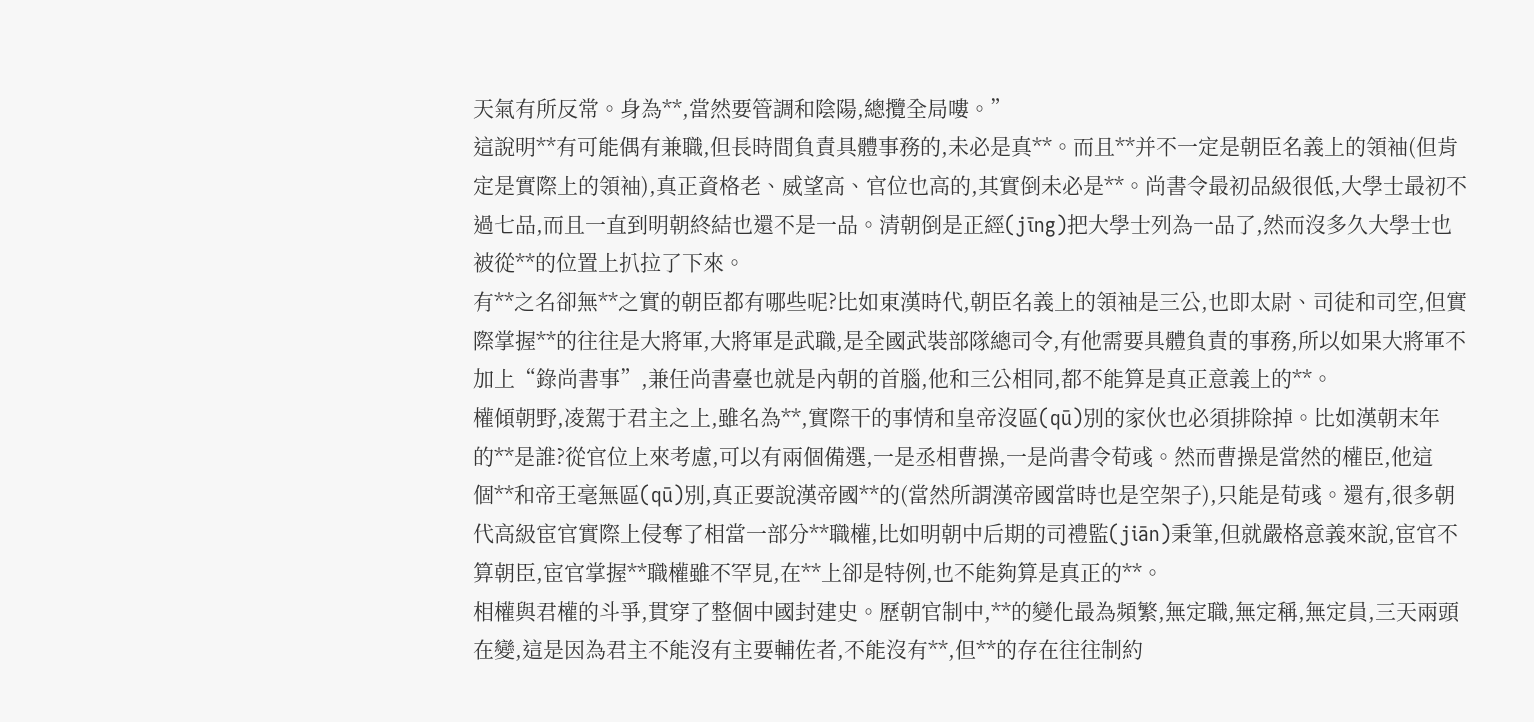天氣有所反常。身為**,當然要管調和陰陽,總攬全局嘍。”
這說明**有可能偶有兼職,但長時間負責具體事務的,未必是真**。而且**并不一定是朝臣名義上的領袖(但肯定是實際上的領袖),真正資格老、威望高、官位也高的,其實倒未必是**。尚書令最初品級很低,大學士最初不過七品,而且一直到明朝終結也還不是一品。清朝倒是正經(jīng)把大學士列為一品了,然而沒多久大學士也被從**的位置上扒拉了下來。
有**之名卻無**之實的朝臣都有哪些呢?比如東漢時代,朝臣名義上的領袖是三公,也即太尉、司徒和司空,但實際掌握**的往往是大將軍,大將軍是武職,是全國武裝部隊總司令,有他需要具體負責的事務,所以如果大將軍不加上“錄尚書事”,兼任尚書臺也就是內朝的首腦,他和三公相同,都不能算是真正意義上的**。
權傾朝野,凌駕于君主之上,雖名為**,實際干的事情和皇帝沒區(qū)別的家伙也必須排除掉。比如漢朝末年的**是誰?從官位上來考慮,可以有兩個備選,一是丞相曹操,一是尚書令荀彧。然而曹操是當然的權臣,他這個**和帝王毫無區(qū)別,真正要說漢帝國**的(當然所謂漢帝國當時也是空架子),只能是荀彧。還有,很多朝代高級宦官實際上侵奪了相當一部分**職權,比如明朝中后期的司禮監(jiān)秉筆,但就嚴格意義來說,宦官不算朝臣,宦官掌握**職權雖不罕見,在**上卻是特例,也不能夠算是真正的**。
相權與君權的斗爭,貫穿了整個中國封建史。歷朝官制中,**的變化最為頻繁,無定職,無定稱,無定員,三天兩頭在變,這是因為君主不能沒有主要輔佐者,不能沒有**,但**的存在往往制約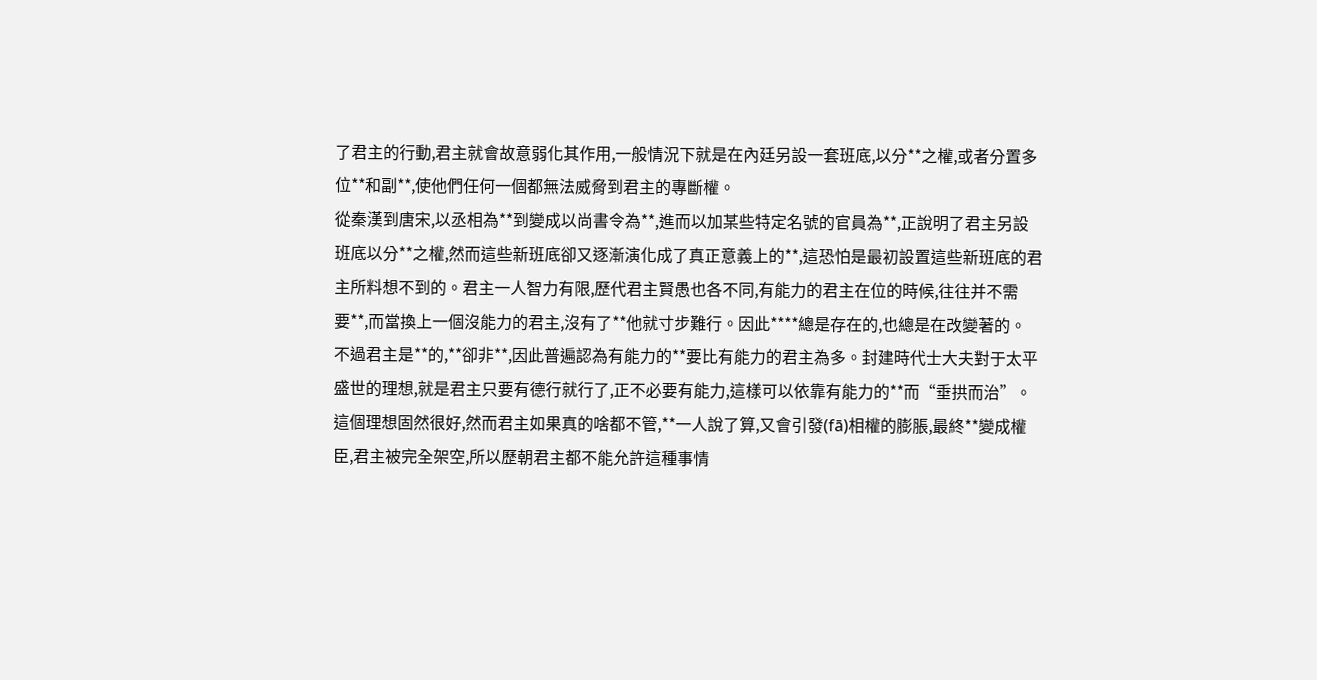了君主的行動,君主就會故意弱化其作用,一般情況下就是在內廷另設一套班底,以分**之權,或者分置多位**和副**,使他們任何一個都無法威脅到君主的專斷權。
從秦漢到唐宋,以丞相為**到變成以尚書令為**,進而以加某些特定名號的官員為**,正說明了君主另設班底以分**之權,然而這些新班底卻又逐漸演化成了真正意義上的**,這恐怕是最初設置這些新班底的君主所料想不到的。君主一人智力有限,歷代君主賢愚也各不同,有能力的君主在位的時候,往往并不需要**,而當換上一個沒能力的君主,沒有了**他就寸步難行。因此****總是存在的,也總是在改變著的。
不過君主是**的,**卻非**,因此普遍認為有能力的**要比有能力的君主為多。封建時代士大夫對于太平盛世的理想,就是君主只要有德行就行了,正不必要有能力,這樣可以依靠有能力的**而“垂拱而治”。這個理想固然很好,然而君主如果真的啥都不管,**一人說了算,又會引發(fā)相權的膨脹,最終**變成權臣,君主被完全架空,所以歷朝君主都不能允許這種事情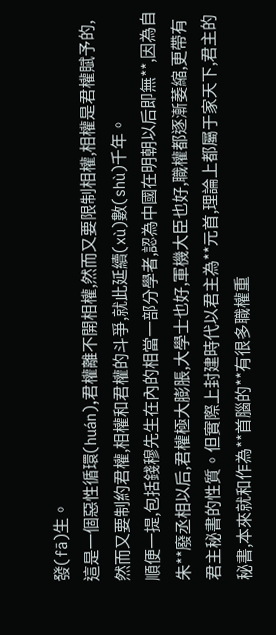發(fā)生。
這是一個惡性循環(huán),君權離不開相權,然而又要限制相權,相權是君權賦予的,然而又要制約君權,相權和君權的斗爭,就此延續(xù)數(shù)千年。
順便一提,包括錢穆先生在內的相當一部分學者,認為中國在明朝以后即無**,因為自朱**廢丞相以后,君權極大膨脹,大學士也好,軍機大臣也好,職權都逐漸萎縮,更帶有君主秘書的性質。但實際上封建時代以君主為**元首,理論上都屬于家天下,君主的秘書,本來就和作為**首腦的**有很多職權重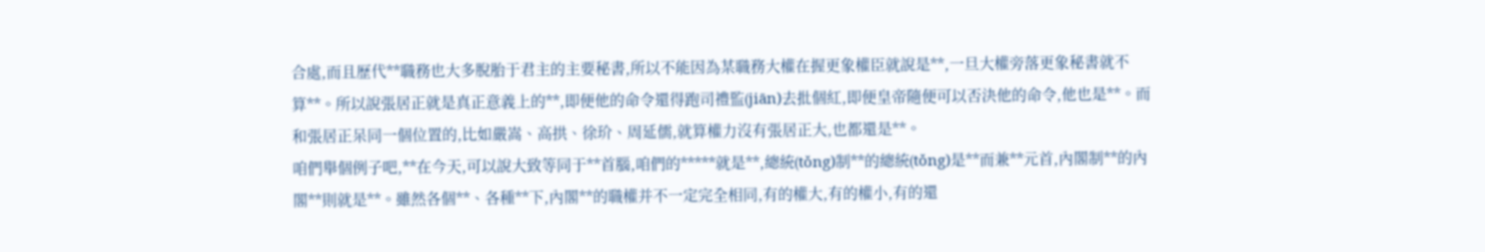合處,而且歷代**職務也大多脫胎于君主的主要秘書,所以不能因為某職務大權在握更象權臣就說是**,一旦大權旁落更象秘書就不算**。所以說張居正就是真正意義上的**,即便他的命令還得跑司禮監(jiān)去批個紅,即便皇帝隨便可以否決他的命令,他也是**。而和張居正呆同一個位置的,比如嚴嵩、高拱、徐玠、周延儒,就算權力沒有張居正大,也都還是**。
咱們舉個例子吧,**在今天,可以說大致等同于**首腦,咱們的*****就是**,總統(tǒng)制**的總統(tǒng)是**而兼**元首,內閣制**的內閣**則就是**。雖然各個**、各種**下,內閣**的職權并不一定完全相同,有的權大,有的權小,有的還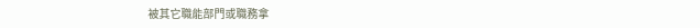被其它職能部門或職務拿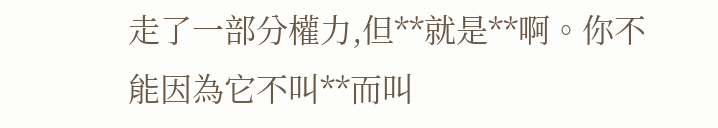走了一部分權力,但**就是**啊。你不能因為它不叫**而叫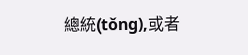總統(tǒng),或者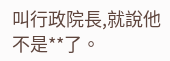叫行政院長,就說他不是**了。